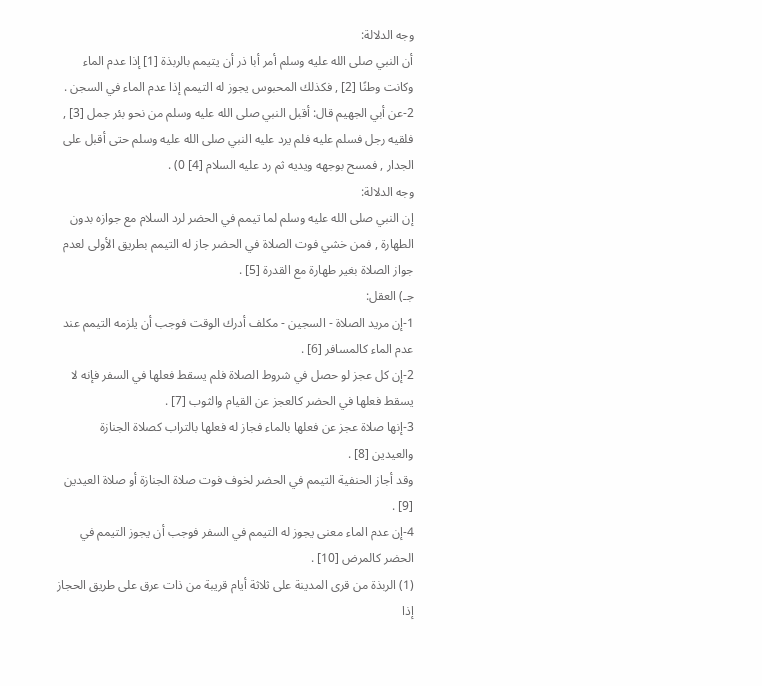وجه الدلالة:
أن النبي صلى الله عليه وسلم أمر أبا ذر أن يتيمم بالربذة [1] إذا عدم الماء وكانت وطنًا [2] , فكذلك المحبوس يجوز له التيمم إذا عدم الماء في السجن .
2-عن أبي الجهيم قال: أقبل النبي صلى الله عليه وسلم من نحو بئر جمل [3] , فلقيه رجل فسلم عليه فلم يرد عليه النبي صلى الله عليه وسلم حتى أقبل على الجدار , فمسح بوجهه ويديه ثم رد عليه السلام [4] 0) .
وجه الدلالة:
إن النبي صلى الله عليه وسلم لما تيمم في الحضر لرد السلام مع جوازه بدون الطهارة , فمن خشي فوت الصلاة في الحضر جاز له التيمم بطريق الأولى لعدم جواز الصلاة بغير طهارة مع القدرة [5] .
جـ) العقل:
1-إن مريد الصلاة - السجين - مكلف أدرك الوقت فوجب أن يلزمه التيمم عند عدم الماء كالمسافر [6] .
2-إن كل عجز لو حصل في شروط الصلاة فلم يسقط فعلها في السفر فإنه لا يسقط فعلها في الحضر كالعجز عن القيام والثوب [7] .
3-إنها صلاة عجز عن فعلها بالماء فجاز له فعلها بالتراب كصلاة الجنازة والعيدين [8] .
وقد أجاز الحنفية التيمم في الحضر لخوف فوت صلاة الجنازة أو صلاة العيدين [9] .
4-إن عدم الماء معنى يجوز له التيمم في السفر فوجب أن يجوز التيمم في الحضر كالمرض [10] .
(1) الربذة من قرى المدينة على ثلاثة أيام قريبة من ذات عرق على طريق الحجاز إذا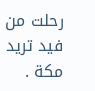رحلت من فيد تريد مكة .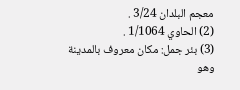معجم البلدان 3/24 .
(2) الحاوي 1/1064 .
(3) بئر جمل: مكان معروف بالمدينة وهو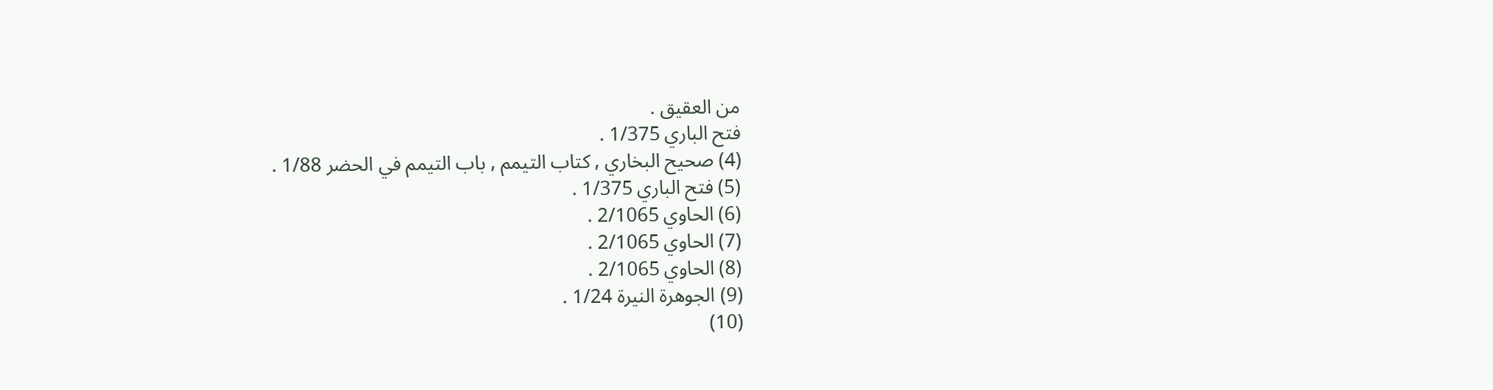من العقيق .
فتح الباري 1/375 .
(4) صحيح البخاري , كتاب التيمم , باب التيمم في الحضر 1/88 .
(5) فتح الباري 1/375 .
(6) الحاوي 2/1065 .
(7) الحاوي 2/1065 .
(8) الحاوي 2/1065 .
(9) الجوهرة النيرة 1/24 .
(10)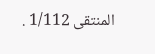المنتقى 1/112 .